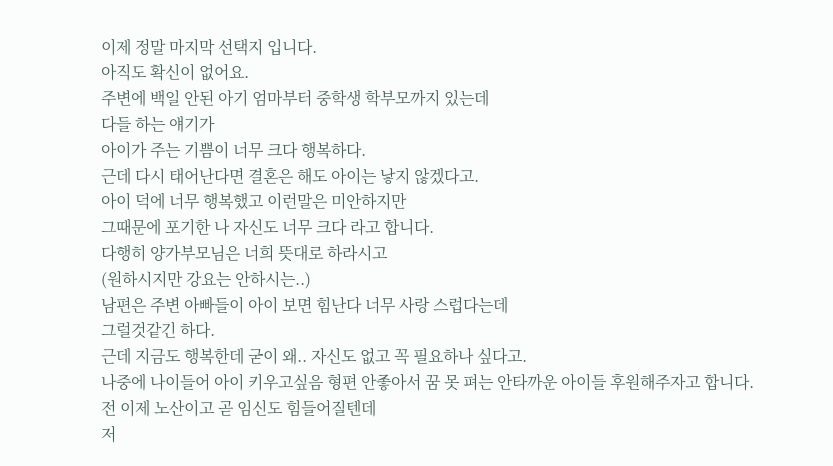이제 정말 마지막 선택지 입니다.
아직도 확신이 없어요.
주변에 백일 안된 아기 엄마부터 중학생 학부모까지 있는데
다들 하는 얘기가
아이가 주는 기쁨이 너무 크다 행복하다.
근데 다시 태어난다면 결혼은 해도 아이는 낳지 않겠다고.
아이 덕에 너무 행복했고 이런말은 미안하지만
그때문에 포기한 나 자신도 너무 크다 라고 합니다.
다행히 양가부모님은 너희 뜻대로 하라시고
(원하시지만 강요는 안하시는..)
남편은 주변 아빠들이 아이 보면 힘난다 너무 사랑 스럽다는데
그럴것같긴 하다.
근데 지금도 행복한데 굳이 왜.. 자신도 없고 꼭 필요하나 싶다고.
나중에 나이들어 아이 키우고싶음 형편 안좋아서 꿈 못 펴는 안타까운 아이들 후원해주자고 합니다.
전 이제 노산이고 곧 임신도 힘들어질텐데
저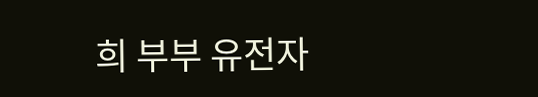희 부부 유전자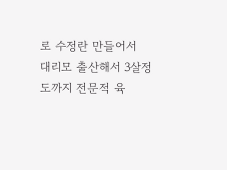로 수정란 만들어서
대리모 출산해서 3살정도까지 전문적 육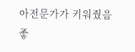아전문가가 키워줬음 좋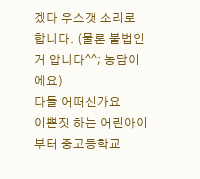겠다 우스갯 소리로 합니다. (물론 불법인거 압니다^^; 농담이에요)
다들 어떠신가요
이쁜짓 하는 어린아이 부터 중고등학교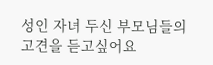성인 자녀 두신 부모님들의 고견을 듣고싶어요